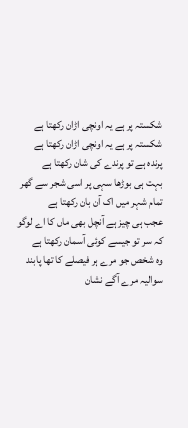شکستہ پر ہے یہ اونچی اڑان رکھتا ہے
شکستہ پر ہے یہ اونچی اڑان رکھتا ہے
پرندہ ہے تو پرندے کی شان رکھتا ہے
بہت ہی بوڑھا سہی پر اسی شجر سے گھر
تمام شہر میں اک آن بان رکھتا ہے
عجب ہی چیز ہے آنچل بھی ماں کا اے لوگو
کہ سر تو جیسے کوئی آسمان رکھتا ہے
وہ شخص جو مرے ہر فیصلے کا تھا پابند
سوالیہ مرے آگے نشان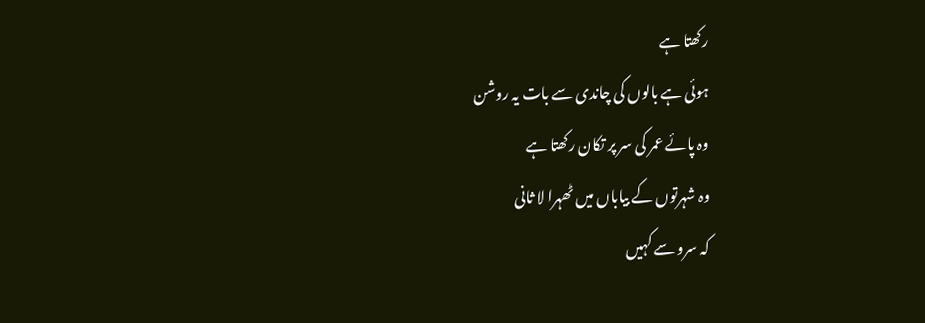رکھتا ہے
ہوئی ہے بالوں کی چاندی سے بات یہ روشن
وہ پائے عمر کی سر پر تکان رکھتا ہے
وہ شہرتوں کے بیاباں میں ٹھہرا لا ثانی
کہ سرو سے کہیں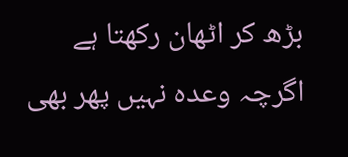بڑھ کر اٹھان رکھتا ہے
اگرچہ وعدہ نہیں پھر بھی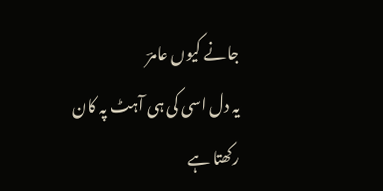جانے کیوں عامرؔ
یہ دل اسی کی ہی آہٹ پہ کان رکھتا ہے